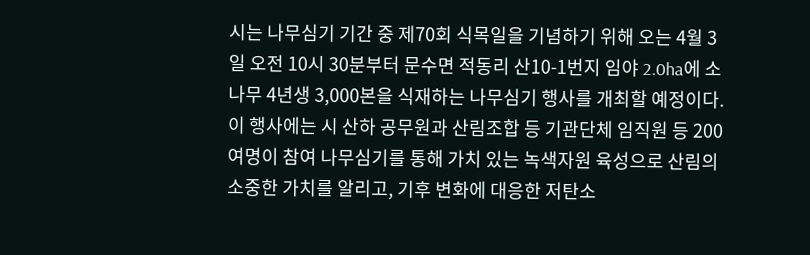시는 나무심기 기간 중 제70회 식목일을 기념하기 위해 오는 4월 3일 오전 10시 30분부터 문수면 적동리 산10-1번지 임야 2.0ha에 소나무 4년생 3,000본을 식재하는 나무심기 행사를 개최할 예정이다.
이 행사에는 시 산하 공무원과 산림조합 등 기관단체 임직원 등 200여명이 참여 나무심기를 통해 가치 있는 녹색자원 육성으로 산림의 소중한 가치를 알리고, 기후 변화에 대응한 저탄소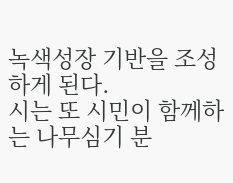녹색성장 기반을 조성하게 된다.
시는 또 시민이 함께하는 나무심기 분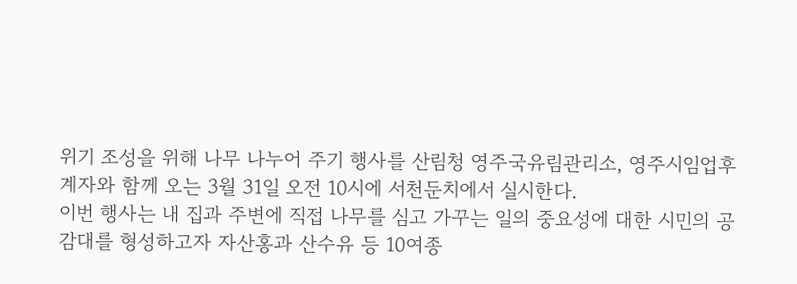위기 조성을 위해 나무 나누어 주기 행사를 산림청 영주국유림관리소, 영주시임업후계자와 함께 오는 3월 31일 오전 10시에 서천둔치에서 실시한다.
이번 행사는 내 집과 주변에 직접 나무를 심고 가꾸는 일의 중요성에 대한 시민의 공감대를 형성하고자 자산홍과 산수유 등 10여종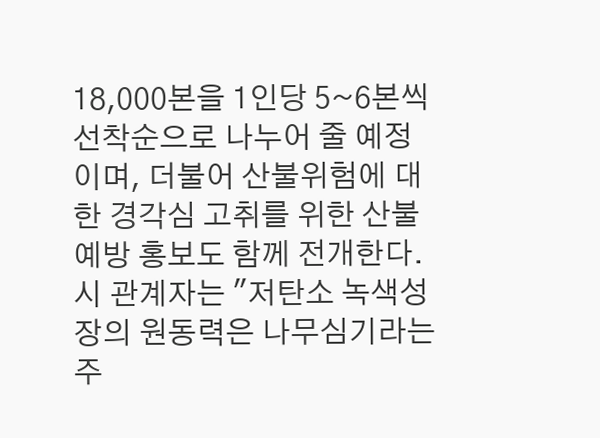18,000본을 1인당 5~6본씩 선착순으로 나누어 줄 예정이며, 더불어 산불위험에 대한 경각심 고취를 위한 산불예방 홍보도 함께 전개한다.
시 관계자는 "저탄소 녹색성장의 원동력은 나무심기라는 주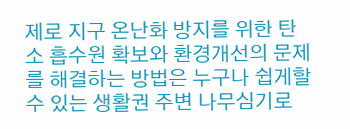제로 지구 온난화 방지를 위한 탄소 흡수원 확보와 환경개선의 문제를 해결하는 방법은 누구나 쉽게할 수 있는 생활권 주변 나무심기로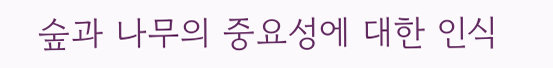숲과 나무의 중요성에 대한 인식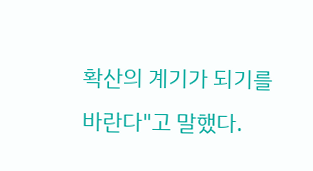확산의 계기가 되기를 바란다"고 말했다.